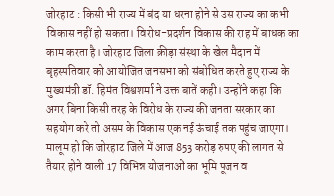जोरहाट : किसी भी राज्य में बंद या धरना होने से उस राज्य का कभी विकास नहीं हो सकता। विरोध-प्रदर्शन विकास की राह में बाधक का काम करता है। जोरहाट जिला क्रीड़ा संस्था के खेल मैदान में बृहस्पतिवार को आयोजित जनसभा को संबोधित करते हुए राज्य के मुख्यमंत्री डॉ. हिमंत विश्वशर्मा ने उक्त बातें कही। उन्होंने कहा कि अगर बिना किसी तरह के विरोध के राज्य की जनता सरकार का सहयोग करे तो असम के विकास एक नई ऊंचाई तक पहुंच जाएगा। मालूम हो कि जोरहाट जिले में आज 853 करोड़ रुपए की लागत से तैयार होने वाली 17 विभिन्न योजनाओं का भूमि पूजन व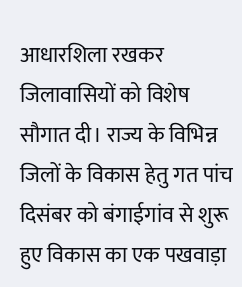आधारशिला रखकर जिलावासियों को विशेष सौगात दी। राज्य के विभिन्न जिलों के विकास हेतु गत पांच दिसंबर को बंगाईगांव से शुरू हुए विकास का एक पखवाड़ा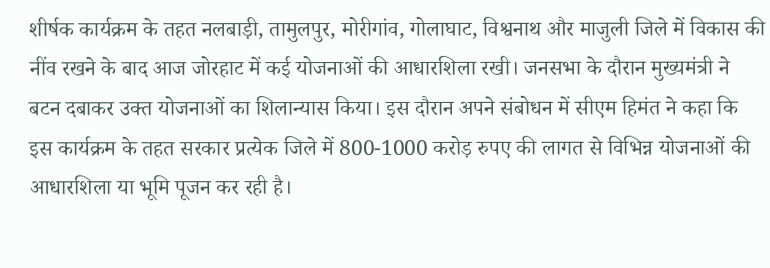शीर्षक कार्यक्रम के तहत नलबाड़ी, तामुलपुर, मोरीगांव, गोलाघाट, विश्वनाथ और माजुली जिले में विकास की नींव रखने के बाद आज जोरहाट में कई योजनाओं की आधारशिला रखी। जनसभा के दौरान मुख्यमंत्री ने बटन दबाकर उक्त योजनाओं का शिलान्यास किया। इस दौरान अपने संबोधन में सीएम हिमंत ने कहा कि इस कार्यक्रम के तहत सरकार प्रत्येक जिले में 800-1000 करोड़ रुपए की लागत से विभिन्न योजनाओं की आधारशिला या भूमि पूजन कर रही है।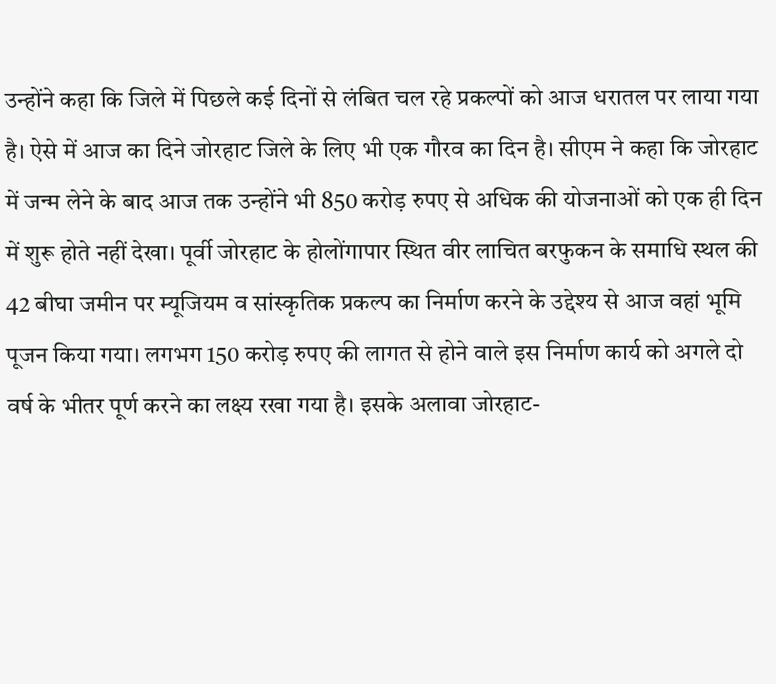उन्होंने कहा कि जिले में पिछले कई दिनों से लंबित चल रहे प्रकल्पों को आज धरातल पर लाया गया है। ऐसे में आज का दिने जोरहाट जिले के लिए भी एक गौरव का दिन है। सीएम ने कहा कि जोरहाट में जन्म लेने के बाद आज तक उन्होंने भी 850 करोड़ रुपए से अधिक की योजनाओं को एक ही दिन में शुरू होते नहीं देखा। पूर्वी जोरहाट के होलोंगापार स्थित वीर लाचित बरफुकन के समाधि स्थल की 42 बीघा जमीन पर म्यूजियम व सांस्कृतिक प्रकल्प का निर्माण करने के उद्देश्य से आज वहां भूमि पूजन किया गया। लगभग 150 करोड़ रुपए की लागत से होने वाले इस निर्माण कार्य को अगले दो वर्ष के भीतर पूर्ण करने का लक्ष्य रखा गया है। इसके अलावा जोरहाट-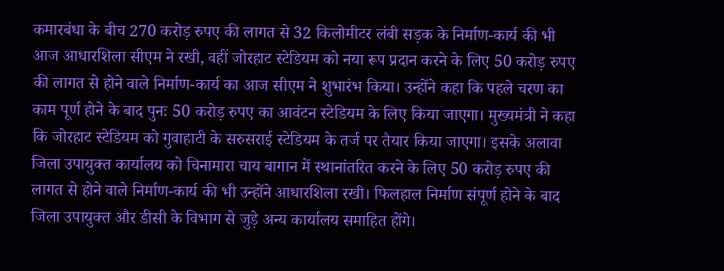कमारबंधा के बीच 270 करोड़ रुपए की लागत से 32 किलोमीटर लंबी सड़क के निर्माण-कार्य की भी आज आधारशिला सीएम ने रखी, वहीं जोरहाट स्टेडियम को नया रूप प्रदान करने के लिए 50 करोड़ रुपए की लागत से होने वाले निर्माण-कार्य का आज सीएम ने शुभारंभ किया। उन्होंने कहा कि पहले चरण का काम पूर्ण होने के बाद पुनः 50 करोड़ रुपए का आवंटन स्टेडियम के लिए किया जाएगा। मुख्यमंत्री ने कहा कि जोरहाट स्टेडियम को गुवाहाटी के सरुसराई स्टेडियम के तर्ज पर तैयार किया जाएगा। इसके अलावा जिला उपायुक्त कार्यालय को चिनामारा चाय बागान में स्थानांतरित करने के लिए 50 करोड़ रुपए की लागत से होने वाले निर्माण-कार्य की भी उन्होंने आधारशिला रखी। फिलहाल निर्माण संपूर्ण होने के बाद जिला उपायुक्त और डीसी के विभाग से जुड़े अन्य कार्यालय समाहित होंगे।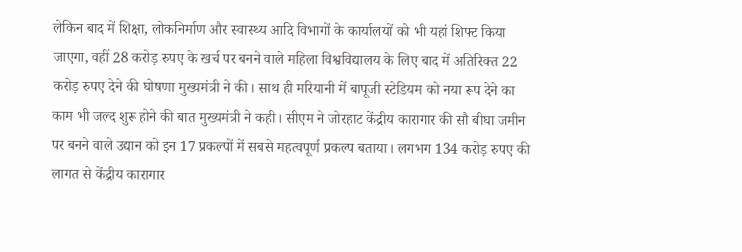लेकिन बाद में शिक्षा, लोकनिर्माण और स्वास्थ्य आदि विभागों के कार्यालयों को भी यहां शिफ्ट किया जाएगा, वहीं 28 करोड़ रुपए के खर्च पर बनने वाले महिला विश्वविद्यालय के लिए बाद में अतिरिक्त 22 करोड़ रुपए देने की घोषणा मुख्यमंत्री ने की। साथ ही मरियानी में बापूजी स्टेडियम को नया रूप देने का काम भी जल्द शुरू होने की बात मुख्यमंत्री ने कही। सीएम ने जोरहाट केंद्रीय कारागार की सौ बीघा जमीन पर बनने वाले उद्यान को इन 17 प्रकल्पों में सबसे महत्वपूर्ण प्रकल्प बताया। लगभग 134 करोड़ रुपए की लागत से केंद्रीय कारागार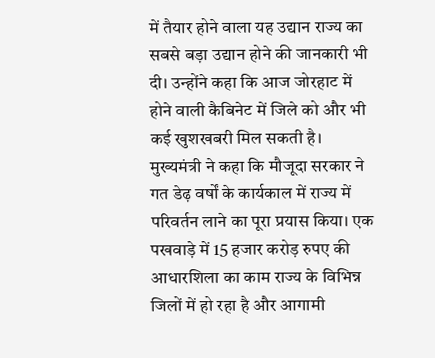में तैयार होने वाला यह उद्यान राज्य का सबसे बड़ा उद्यान होने की जानकारी भी दी। उन्होंने कहा कि आज जोरहाट में होने वाली कैबिनेट में जिले को और भी कई खुशखबरी मिल सकती है। मुख्यमंत्री ने कहा कि मौजूदा सरकार ने गत डेढ़ वर्षों के कार्यकाल में राज्य में परिवर्तन लाने का पूरा प्रयास किया। एक पखवाड़े में 15 हजार करोड़ रुपए की आधारशिला का काम राज्य के विभिन्न जिलों में हो रहा है और आगामी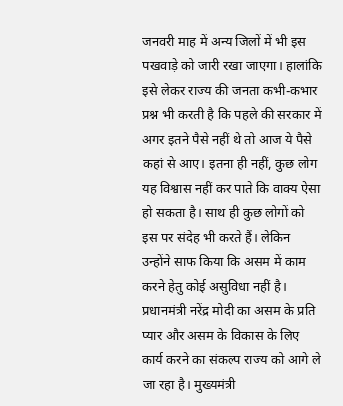जनवरी माह में अन्य जिलों में भी इस पखवाड़े को जारी रखा जाएगा। हालांकि इसे लेकर राज्य की जनता कभी-कभार प्रश्न भी करती है कि पहले की सरकार में अगर इतने पैसे नहीं थे तो आज ये पैसे कहां से आए। इतना ही नहीं, कुछ लोग यह विश्वास नहीं कर पाते कि वाक्य ऐसा हो सकता है। साथ ही कुछ लोगों को इस पर संदेह भी करते हैं। लेकिन उन्होंने साफ किया कि असम में काम करने हेतु कोई असुविधा नहीं है। प्रधानमंत्री नरेंद्र मोदी का असम के प्रति प्यार और असम के विकास के लिए कार्य करने का संकल्प राज्य को आगे ले जा रहा है। मुख्यमंत्री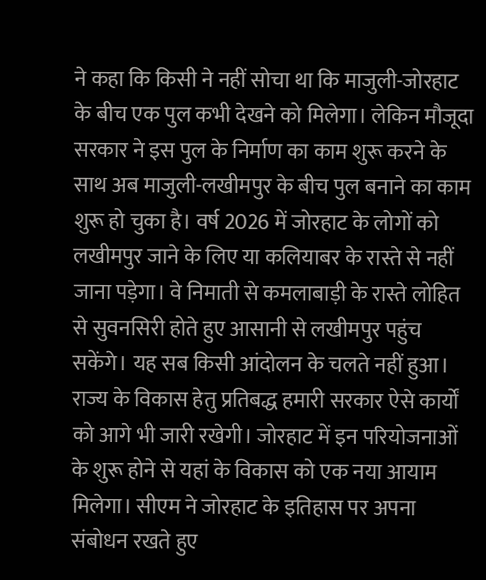ने कहा कि किसी ने नहीं सोचा था कि माजुली-जोरहाट के बीच एक पुल कभी देखने को मिलेगा। लेकिन मौजूदा सरकार ने इस पुल के निर्माण का काम शुरू करने के साथ अब माजुली-लखीमपुर के बीच पुल बनाने का काम शुरू हो चुका है। वर्ष 2026 में जोरहाट के लोगों को लखीमपुर जाने के लिए या कलियाबर के रास्ते से नहीं जाना पड़ेगा। वे निमाती से कमलाबाड़ी के रास्ते लोहित से सुवनसिरी होते हुए आसानी से लखीमपुर पहुंच सकेंगे। यह सब किसी आंदोलन के चलते नहीं हुआ। राज्य के विकास हेतु प्रतिबद्ध हमारी सरकार ऐसे कार्यों को आगे भी जारी रखेगी। जोरहाट में इन परियोजनाओं के शुरू होने से यहां के विकास को एक नया आयाम मिलेगा। सीएम ने जोरहाट के इतिहास पर अपना संबोधन रखते हुए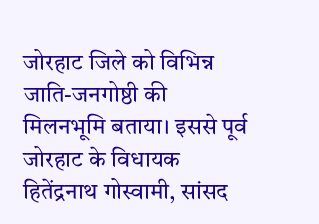जोरहाट जिले को विभिन्न जाति-जनगोष्ठी की मिलनभूमि बताया। इससे पूर्व जोरहाट के विधायक हितेंद्रनाथ गोस्वामी, सांसद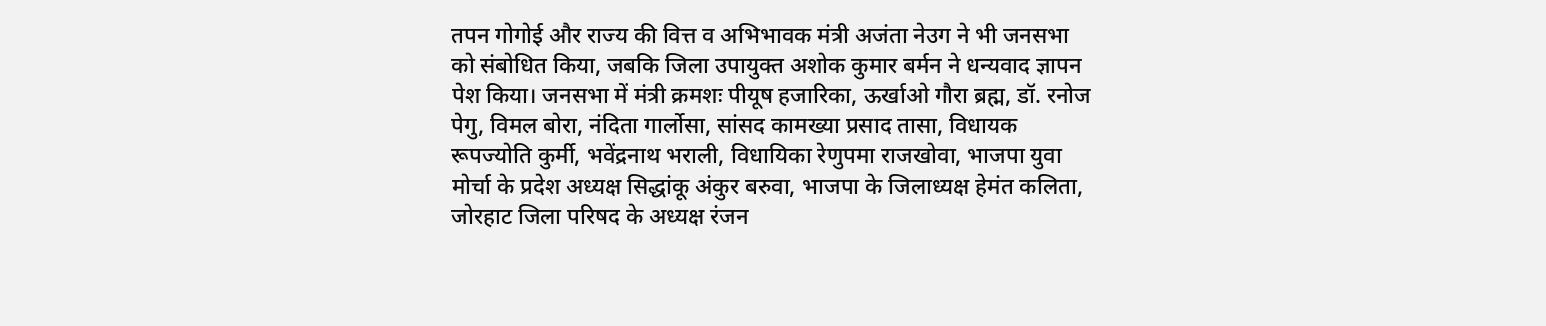तपन गोगोई और राज्य की वित्त व अभिभावक मंत्री अजंता नेउग ने भी जनसभा को संबोधित किया, जबकि जिला उपायुक्त अशोक कुमार बर्मन ने धन्यवाद ज्ञापन पेश किया। जनसभा में मंत्री क्रमशः पीयूष हजारिका, ऊर्खाओ गौरा ब्रह्म, डॉ. रनोज पेगु, विमल बोरा, नंदिता गार्लोसा, सांसद कामख्या प्रसाद तासा, विधायक रूपज्योति कुर्मी, भवेंद्रनाथ भराली, विधायिका रेणुपमा राजखोवा, भाजपा युवा मोर्चा के प्रदेश अध्यक्ष सिद्धांकू अंकुर बरुवा, भाजपा के जिलाध्यक्ष हेमंत कलिता, जोरहाट जिला परिषद के अध्यक्ष रंजन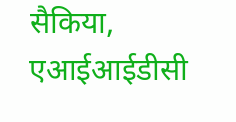सैकिया, एआईआईडीसी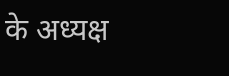के अध्यक्ष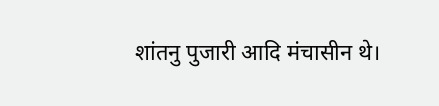शांतनु पुजारी आदि मंचासीन थे।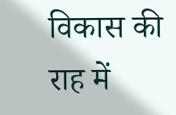विकास की राह में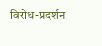विरोध-प्रदर्शन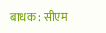बाधक : सीएम